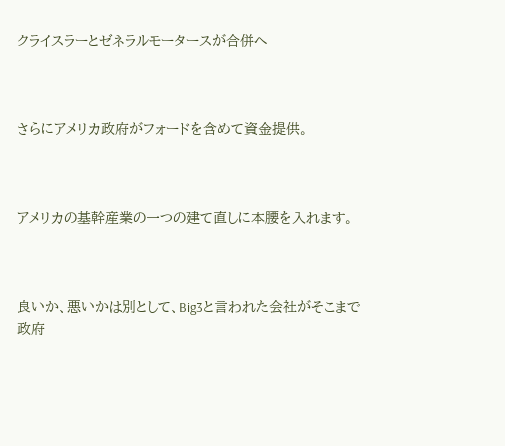クライスラーとゼネラルモータースが合併へ



さらにアメリカ政府がフォードを含めて資金提供。



アメリカの基幹産業の一つの建て直しに本腰を入れます。



良いか、悪いかは別として、Big3と言われた会社がそこまで政府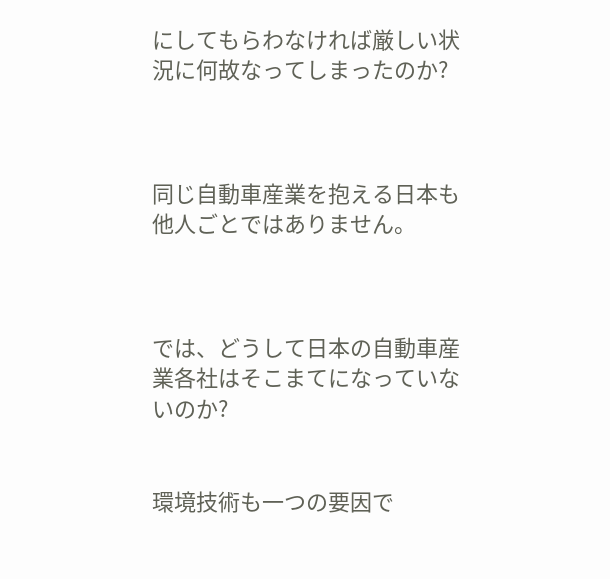にしてもらわなければ厳しい状況に何故なってしまったのか?



同じ自動車産業を抱える日本も他人ごとではありません。



では、どうして日本の自動車産業各社はそこまてになっていないのか?


環境技術も一つの要因で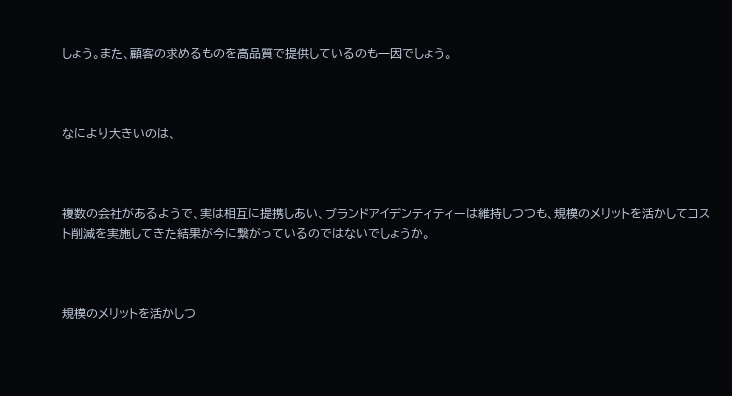しょう。また、顧客の求めるものを高品質で提供しているのも一因でしょう。



なにより大きいのは、



複数の会社があるようで、実は相互に提携しあい、ブランドアイデンティティーは維持しつつも、規模のメリットを活かしてコスト削減を実施してきた結果が今に繋がっているのではないでしょうか。



規模のメリットを活かしつ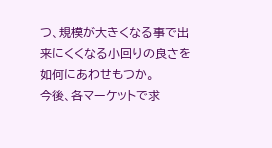つ、規模が大きくなる事で出来にくくなる小回りの良さを如何にあわせもつか。
今後、各マーケットで求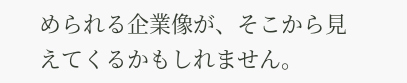められる企業像が、そこから見えてくるかもしれません。